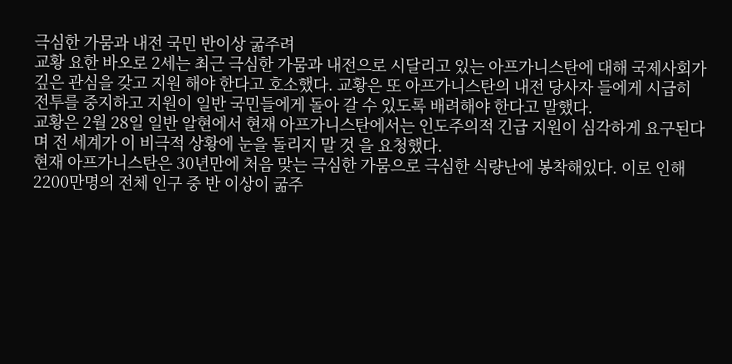극심한 가뭄과 내전 국민 반이상 굶주려
교황 요한 바오로 2세는 최근 극심한 가뭄과 내전으로 시달리고 있는 아프가니스탄에 대해 국제사회가 깊은 관심을 갖고 지원 해야 한다고 호소했다. 교황은 또 아프가니스탄의 내전 당사자 들에게 시급히 전투를 중지하고 지원이 일반 국민들에게 돌아 갈 수 있도록 배려해야 한다고 말했다.
교황은 2월 28일 일반 알현에서 현재 아프가니스탄에서는 인도주의적 긴급 지원이 심각하게 요구된다 며 전 세계가 이 비극적 상황에 눈을 돌리지 말 것 을 요청했다.
현재 아프가니스탄은 30년만에 처음 맞는 극심한 가뭄으로 극심한 식량난에 봉착해있다. 이로 인해 2200만명의 전체 인구 중 반 이상이 굶주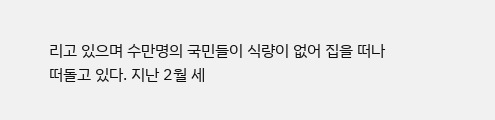리고 있으며 수만명의 국민들이 식량이 없어 집을 떠나 떠돌고 있다. 지난 2월 세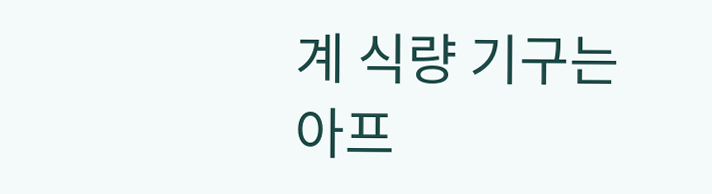계 식량 기구는 아프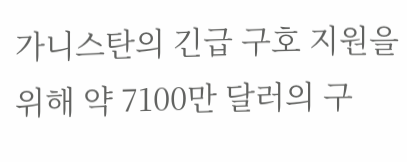가니스탄의 긴급 구호 지원을 위해 약 7100만 달러의 구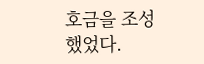호금을 조성했었다.